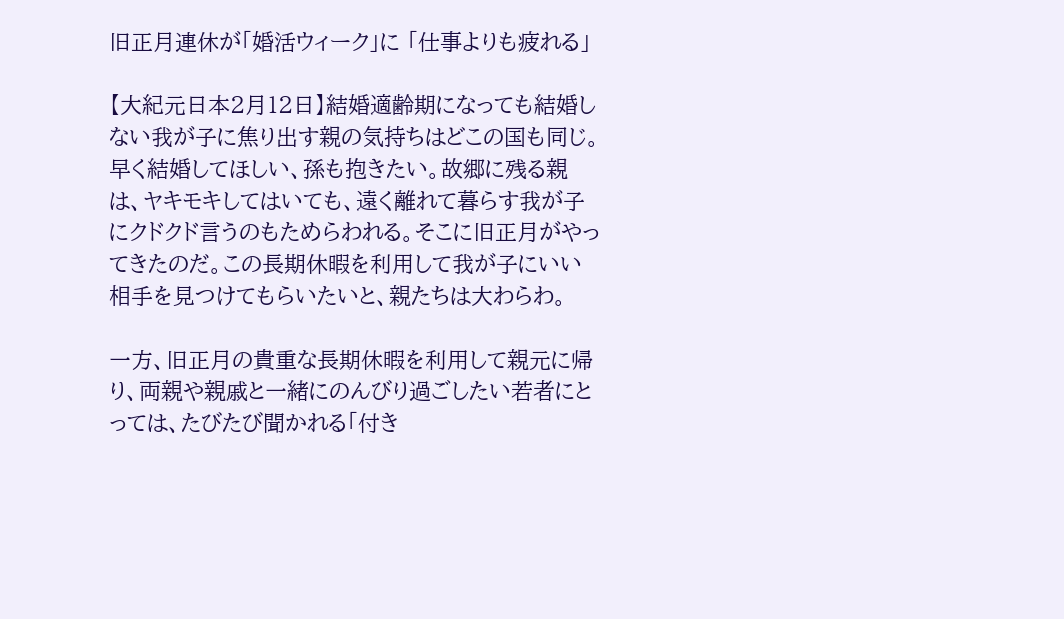旧正月連休が「婚活ウィーク」に 「仕事よりも疲れる」

【大紀元日本2月12日】結婚適齢期になっても結婚しない我が子に焦り出す親の気持ちはどこの国も同じ。早く結婚してほしい、孫も抱きたい。故郷に残る親は、ヤキモキしてはいても、遠く離れて暮らす我が子にクドクド言うのもためらわれる。そこに旧正月がやってきたのだ。この長期休暇を利用して我が子にいい相手を見つけてもらいたいと、親たちは大わらわ。

一方、旧正月の貴重な長期休暇を利用して親元に帰り、両親や親戚と一緒にのんびり過ごしたい若者にとっては、たびたび聞かれる「付き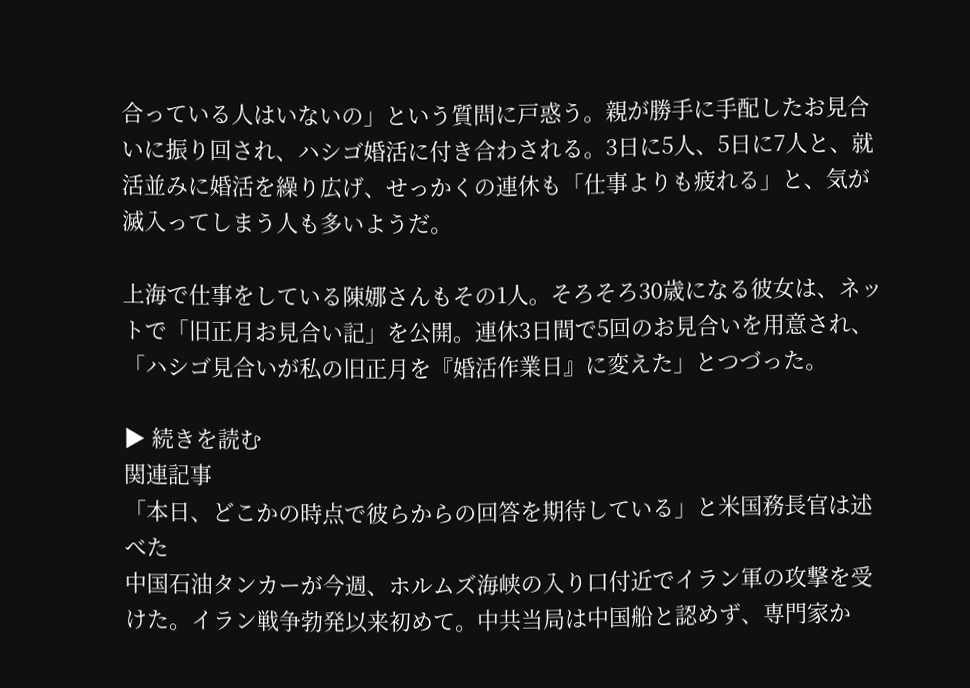合っている人はいないの」という質問に戸惑う。親が勝手に手配したお見合いに振り回され、ハシゴ婚活に付き合わされる。3日に5人、5日に7人と、就活並みに婚活を繰り広げ、せっかくの連休も「仕事よりも疲れる」と、気が滅入ってしまう人も多いようだ。

上海で仕事をしている陳娜さんもその1人。そろそろ30歳になる彼女は、ネットで「旧正月お見合い記」を公開。連休3日間で5回のお見合いを用意され、「ハシゴ見合いが私の旧正月を『婚活作業日』に変えた」とつづった。

▶ 続きを読む
関連記事
「本日、どこかの時点で彼らからの回答を期待している」と米国務長官は述べた
中国石油タンカーが今週、ホルムズ海峡の入り口付近でイラン軍の攻撃を受けた。イラン戦争勃発以来初めて。中共当局は中国船と認めず、専門家か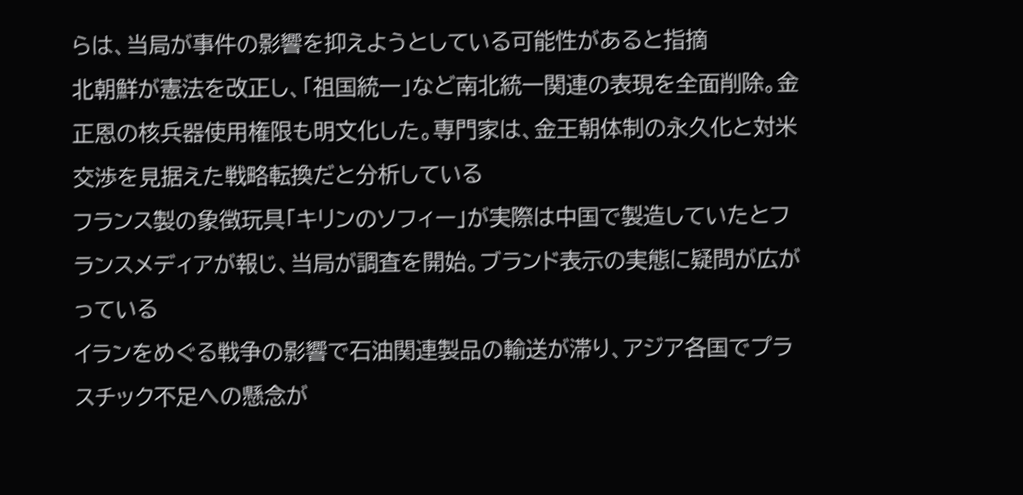らは、当局が事件の影響を抑えようとしている可能性があると指摘
北朝鮮が憲法を改正し、「祖国統一」など南北統一関連の表現を全面削除。金正恩の核兵器使用権限も明文化した。専門家は、金王朝体制の永久化と対米交渉を見据えた戦略転換だと分析している
フランス製の象徴玩具「キリンのソフィー」が実際は中国で製造していたとフランスメディアが報じ、当局が調査を開始。ブランド表示の実態に疑問が広がっている
イランをめぐる戦争の影響で石油関連製品の輸送が滞り、アジア各国でプラスチック不足への懸念が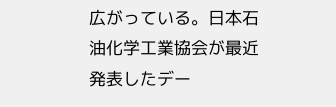広がっている。日本石油化学工業協会が最近発表したデー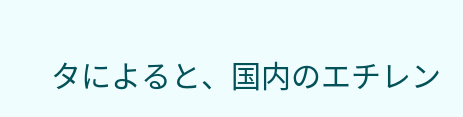タによると、国内のエチレン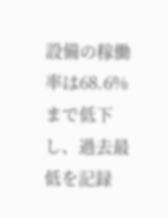設備の稼働率は68.6%まで低下し、過去最低を記録